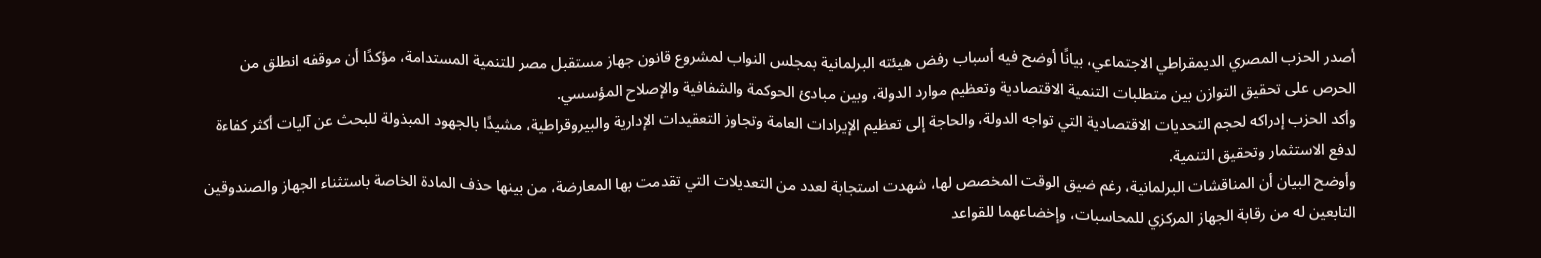أصدر الحزب المصري الديمقراطي الاجتماعي، بيانًا أوضح فيه أسباب رفض هيئته البرلمانية بمجلس النواب لمشروع قانون جهاز مستقبل مصر للتنمية المستدامة، مؤكدًا أن موقفه انطلق من الحرص على تحقيق التوازن بين متطلبات التنمية الاقتصادية وتعظيم موارد الدولة، وبين مبادئ الحوكمة والشفافية والإصلاح المؤسسي.
وأكد الحزب إدراكه لحجم التحديات الاقتصادية التي تواجه الدولة، والحاجة إلى تعظيم الإيرادات العامة وتجاوز التعقيدات الإدارية والبيروقراطية، مشيدًا بالجهود المبذولة للبحث عن آليات أكثر كفاءة لدفع الاستثمار وتحقيق التنمية.
وأوضح البيان أن المناقشات البرلمانية، رغم ضيق الوقت المخصص لها، شهدت استجابة لعدد من التعديلات التي تقدمت بها المعارضة، من بينها حذف المادة الخاصة باستثناء الجهاز والصندوقين التابعين له من رقابة الجهاز المركزي للمحاسبات، وإخضاعهما للقواعد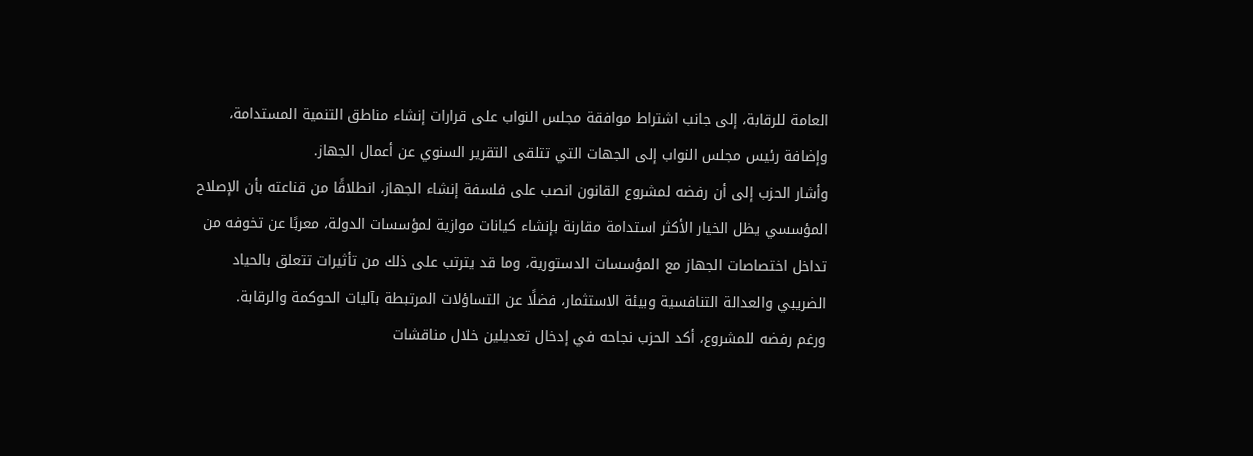العامة للرقابة، إلى جانب اشتراط موافقة مجلس النواب على قرارات إنشاء مناطق التنمية المستدامة، وإضافة رئيس مجلس النواب إلى الجهات التي تتلقى التقرير السنوي عن أعمال الجهاز.
وأشار الحزب إلى أن رفضه لمشروع القانون انصب على فلسفة إنشاء الجهاز، انطلاقًا من قناعته بأن الإصلاح المؤسسي يظل الخيار الأكثر استدامة مقارنة بإنشاء كيانات موازية لمؤسسات الدولة، معربًا عن تخوفه من تداخل اختصاصات الجهاز مع المؤسسات الدستورية، وما قد يترتب على ذلك من تأثيرات تتعلق بالحياد الضريبي والعدالة التنافسية وبيئة الاستثمار، فضلًا عن التساؤلات المرتبطة بآليات الحوكمة والرقابة.
ورغم رفضه للمشروع، أكد الحزب نجاحه في إدخال تعديلين خلال مناقشات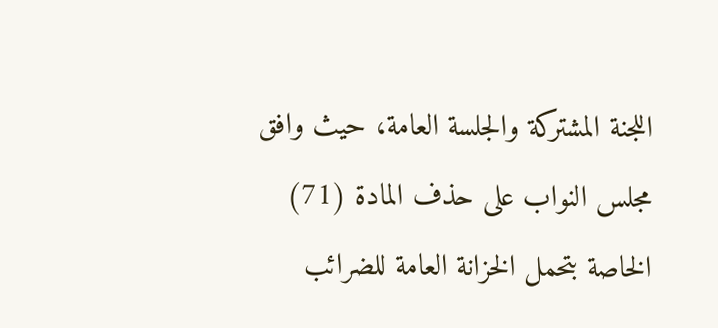اللجنة المشتركة والجلسة العامة، حيث وافق مجلس النواب على حذف المادة (71) الخاصة بتحمل الخزانة العامة للضرائب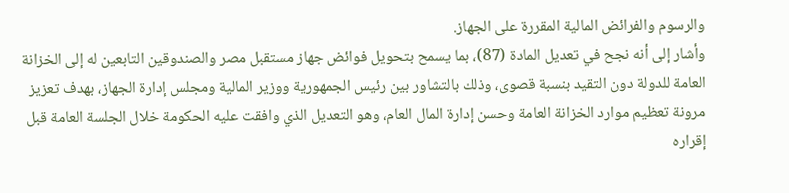والرسوم والفرائض المالية المقررة على الجهاز.
وأشار إلى أنه نجح في تعديل المادة (87)، بما يسمح بتحويل فوائض جهاز مستقبل مصر والصندوقين التابعين له إلى الخزانة العامة للدولة دون التقيد بنسبة قصوى، وذلك بالتشاور بين رئيس الجمهورية ووزير المالية ومجلس إدارة الجهاز، بهدف تعزيز مرونة تعظيم موارد الخزانة العامة وحسن إدارة المال العام، وهو التعديل الذي وافقت عليه الحكومة خلال الجلسة العامة قبل إقراره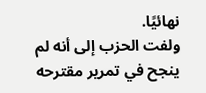نهائيًا.
ولفت الحزب إلى أنه لم ينجح في تمرير مقترحه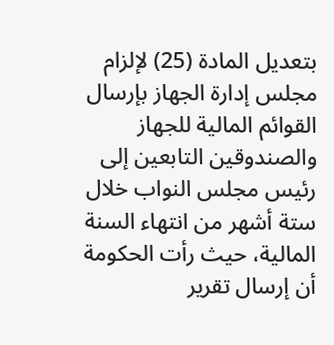بتعديل المادة (25) لإلزام مجلس إدارة الجهاز بإرسال القوائم المالية للجهاز والصندوقين التابعين إلى رئيس مجلس النواب خلال ستة أشهر من انتهاء السنة المالية، حيث رأت الحكومة أن إرسال تقرير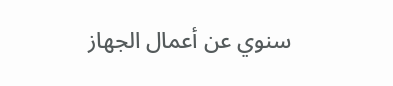سنوي عن أعمال الجهاز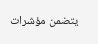يتضمن مؤشرات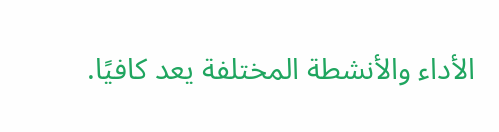الأداء والأنشطة المختلفة يعد كافيًا.